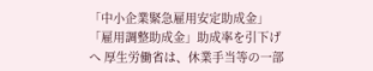「中小企業緊急雇用安定助成金」「雇用調整助成金」助成率を引下げへ 厚生労働省は、休業手当等の一部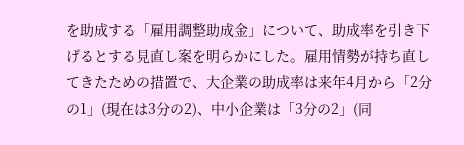を助成する「雇用調整助成金」について、助成率を引き下げるとする見直し案を明らかにした。雇用情勢が持ち直してきたための措置で、大企業の助成率は来年4月から「2分の1」(現在は3分の2)、中小企業は「3分の2」(同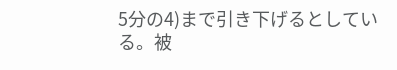5分の4)まで引き下げるとしている。被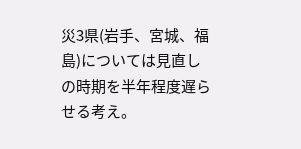災3県(岩手、宮城、福島)については見直しの時期を半年程度遅らせる考え。